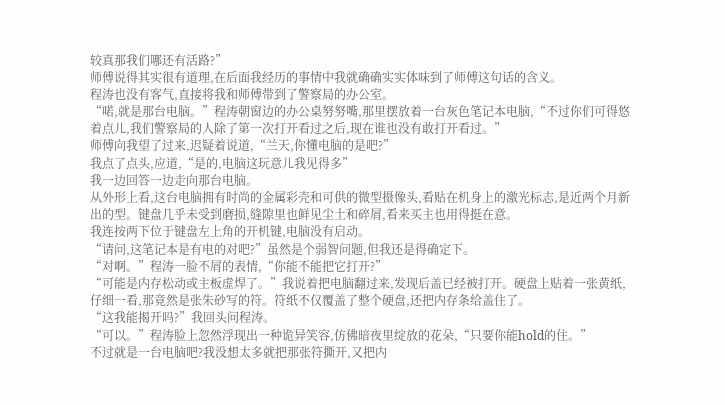较真那我们哪还有活路?”
师傅说得其实很有道理,在后面我经历的事情中我就确确实实体味到了师傅这句话的含义。
程涛也没有客气,直接将我和师傅带到了警察局的办公室。
“喏,就是那台电脑。”程涛朝窗边的办公桌努努嘴,那里摆放着一台灰色笔记本电脑,“不过你们可得悠着点儿,我们警察局的人除了第一次打开看过之后,现在谁也没有敢打开看过。”
师傅向我望了过来,迟疑着说道,“兰天,你懂电脑的是吧?”
我点了点头,应道,“是的,电脑这玩意儿我见得多”
我一边回答一边走向那台电脑。
从外形上看,这台电脑拥有时尚的金属彩壳和可供的微型摄像头,看贴在机身上的激光标志,是近两个月新出的型。键盘几乎未受到磨损,缝隙里也鲜见尘土和碎屑,看来买主也用得挺在意。
我连按两下位于键盘左上角的开机键,电脑没有启动。
“请问,这笔记本是有电的对吧?”虽然是个弱智问题,但我还是得确定下。
“对啊。”程涛一脸不屑的表情,“你能不能把它打开?”
“可能是内存松动或主板虚焊了。”我说着把电脑翻过来,发现后盖已经被打开。硬盘上贴着一张黄纸,仔细一看,那竟然是张朱砂写的符。符纸不仅覆盖了整个硬盘,还把内存条给盖住了。
“这我能揭开吗?”我回头问程涛。
“可以。”程涛脸上忽然浮现出一种诡异笑容,仿佛暗夜里绽放的花朵,“只要你能hold的住。”
不过就是一台电脑吧?我没想太多就把那张符撕开,又把内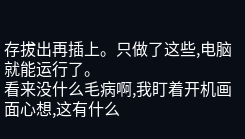存拔出再插上。只做了这些,电脑就能运行了。
看来没什么毛病啊,我盯着开机画面心想,这有什么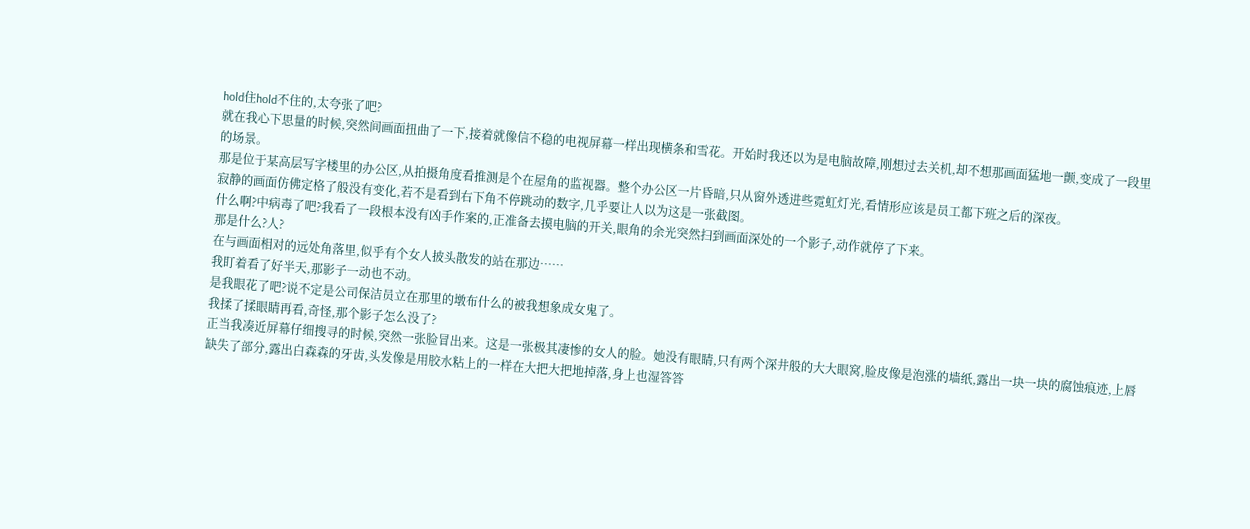hold住hold不住的,太夸张了吧?
就在我心下思量的时候,突然间画面扭曲了一下,接着就像信不稳的电视屏幕一样出现横条和雪花。开始时我还以为是电脑故障,刚想过去关机,却不想那画面猛地一颤,变成了一段里的场景。
那是位于某高层写字楼里的办公区,从拍摄角度看推测是个在屋角的监视器。整个办公区一片昏暗,只从窗外透进些霓虹灯光,看情形应该是员工都下班之后的深夜。
寂静的画面仿佛定格了般没有变化,若不是看到右下角不停跳动的数字,几乎要让人以为这是一张截图。
什么啊?中病毒了吧?我看了一段根本没有凶手作案的,正准备去摸电脑的开关,眼角的余光突然扫到画面深处的一个影子,动作就停了下来。
那是什么?人?
在与画面相对的远处角落里,似乎有个女人披头散发的站在那边……
我盯着看了好半天,那影子一动也不动。
是我眼花了吧?说不定是公司保洁员立在那里的墩布什么的被我想象成女鬼了。
我揉了揉眼睛再看,奇怪,那个影子怎么没了?
正当我凑近屏幕仔细搜寻的时候,突然一张脸冒出来。这是一张极其凄惨的女人的脸。她没有眼睛,只有两个深井般的大大眼窝,脸皮像是泡涨的墙纸,露出一块一块的腐蚀痕迹,上唇缺失了部分,露出白森森的牙齿,头发像是用胶水粘上的一样在大把大把地掉落,身上也湿答答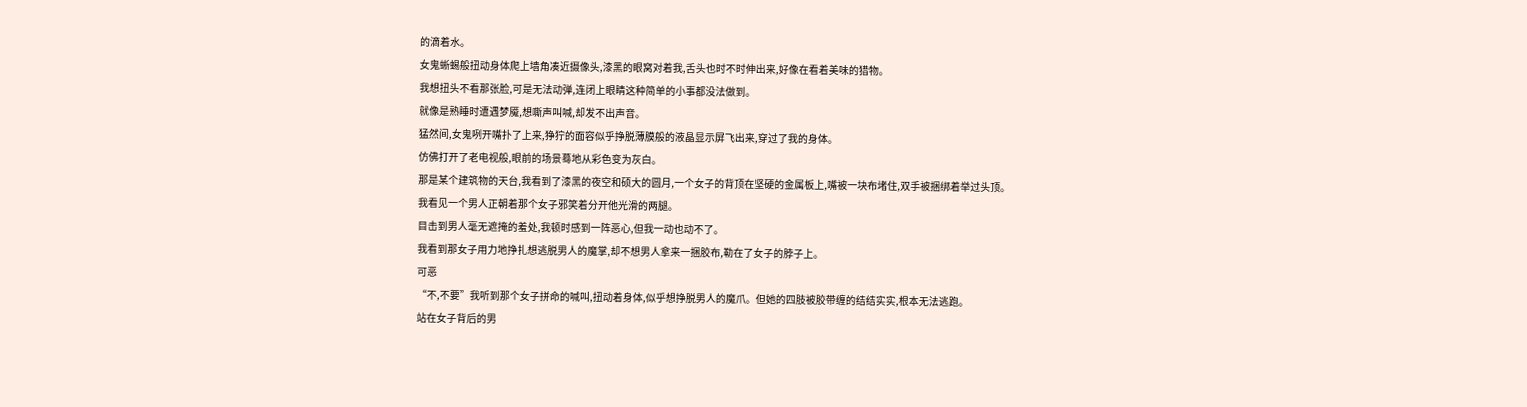的滴着水。
女鬼蜥蜴般扭动身体爬上墙角凑近摄像头,漆黑的眼窝对着我,舌头也时不时伸出来,好像在看着美味的猎物。
我想扭头不看那张脸,可是无法动弹,连闭上眼睛这种简单的小事都没法做到。
就像是熟睡时遭遇梦魇,想嘶声叫喊,却发不出声音。
猛然间,女鬼咧开嘴扑了上来,狰狞的面容似乎挣脱薄膜般的液晶显示屏飞出来,穿过了我的身体。
仿佛打开了老电视般,眼前的场景蓦地从彩色变为灰白。
那是某个建筑物的天台,我看到了漆黑的夜空和硕大的圆月,一个女子的背顶在坚硬的金属板上,嘴被一块布堵住,双手被捆绑着举过头顶。
我看见一个男人正朝着那个女子邪笑着分开他光滑的两腿。
目击到男人毫无遮掩的羞处,我顿时感到一阵恶心,但我一动也动不了。
我看到那女子用力地挣扎想逃脱男人的魔掌,却不想男人拿来一捆胶布,勒在了女子的脖子上。
可恶
“不,不要”我听到那个女子拼命的喊叫,扭动着身体,似乎想挣脱男人的魔爪。但她的四肢被胶带缠的结结实实,根本无法逃跑。
站在女子背后的男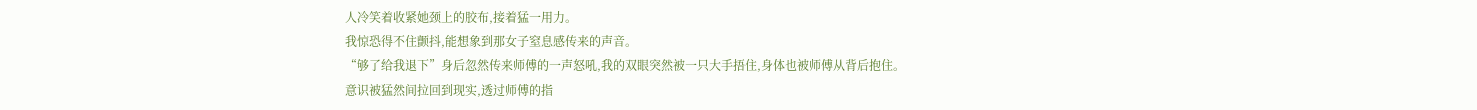人冷笑着收紧她颈上的胶布,接着猛一用力。
我惊恐得不住颤抖,能想象到那女子窒息感传来的声音。
“够了给我退下”身后忽然传来师傅的一声怒吼,我的双眼突然被一只大手捂住,身体也被师傅从背后抱住。
意识被猛然间拉回到现实,透过师傅的指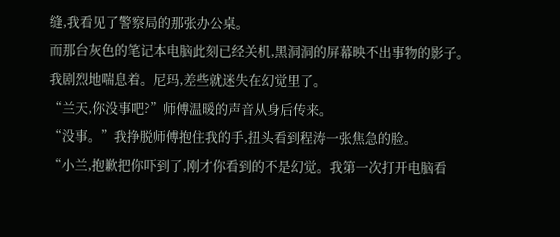缝,我看见了警察局的那张办公桌。
而那台灰色的笔记本电脑此刻已经关机,黑洞洞的屏幕映不出事物的影子。
我剧烈地喘息着。尼玛,差些就迷失在幻觉里了。
“兰天,你没事吧?”师傅温暖的声音从身后传来。
“没事。”我挣脱师傅抱住我的手,扭头看到程涛一张焦急的脸。
“小兰,抱歉把你吓到了,刚才你看到的不是幻觉。我第一次打开电脑看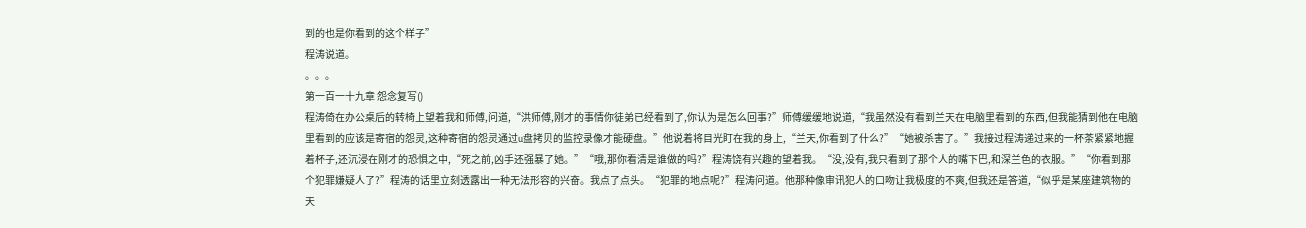到的也是你看到的这个样子”
程涛说道。
。。。
第一百一十九章 怨念复写()
程涛倚在办公桌后的转椅上望着我和师傅,问道,“洪师傅,刚才的事情你徒弟已经看到了,你认为是怎么回事?”师傅缓缓地说道,“我虽然没有看到兰天在电脑里看到的东西,但我能猜到他在电脑里看到的应该是寄宿的怨灵,这种寄宿的怨灵通过u盘拷贝的监控录像才能硬盘。”他说着将目光盯在我的身上,“兰天,你看到了什么?”“她被杀害了。”我接过程涛递过来的一杯茶紧紧地握着杯子,还沉浸在刚才的恐惧之中,“死之前,凶手还强暴了她。”“哦,那你看清是谁做的吗?”程涛饶有兴趣的望着我。“没,没有,我只看到了那个人的嘴下巴,和深兰色的衣服。”“你看到那个犯罪嫌疑人了?”程涛的话里立刻透露出一种无法形容的兴奋。我点了点头。“犯罪的地点呢?”程涛问道。他那种像审讯犯人的口吻让我极度的不爽,但我还是答道,“似乎是某座建筑物的天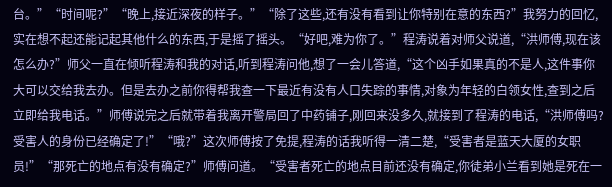台。”“时间呢?”“晚上,接近深夜的样子。”“除了这些,还有没有看到让你特别在意的东西?”我努力的回忆,实在想不起还能记起其他什么的东西,于是摇了摇头。“好吧,难为你了。”程涛说着对师父说道,“洪师傅,现在该怎么办?”师父一直在倾听程涛和我的对话,听到程涛问他,想了一会儿答道,“这个凶手如果真的不是人,这件事你大可以交给我去办。但是去办之前你得帮我查一下最近有没有人口失踪的事情,对象为年轻的白领女性,查到之后立即给我电话。”师傅说完之后就带着我离开警局回了中药铺子,刚回来没多久,就接到了程涛的电话,“洪师傅吗?受害人的身份已经确定了!”“哦?”这次师傅按了免提,程涛的话我听得一清二楚,“受害者是蓝天大厦的女职员!”“那死亡的地点有没有确定?”师傅问道。“受害者死亡的地点目前还没有确定,你徒弟小兰看到她是死在一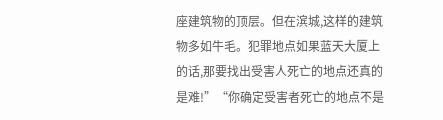座建筑物的顶层。但在滨城,这样的建筑物多如牛毛。犯罪地点如果蓝天大厦上的话,那要找出受害人死亡的地点还真的是难!”“你确定受害者死亡的地点不是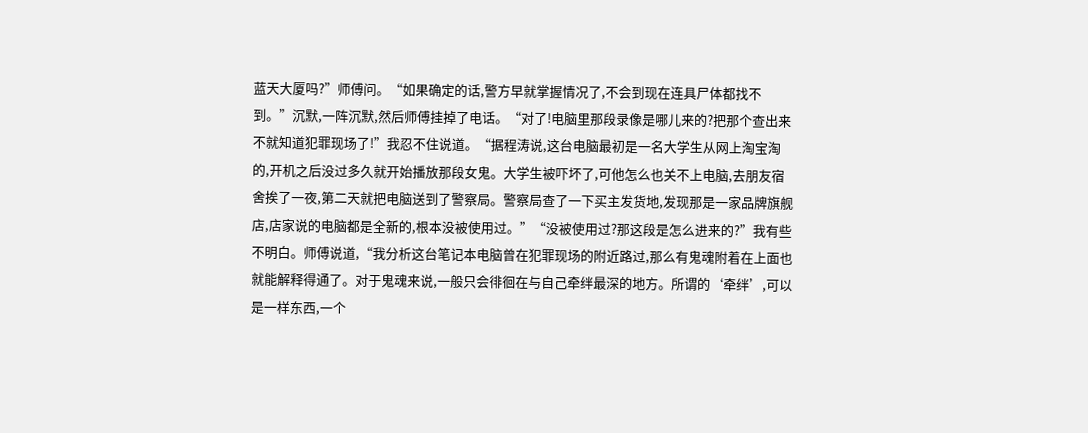蓝天大厦吗?”师傅问。“如果确定的话,警方早就掌握情况了,不会到现在连具尸体都找不到。”沉默,一阵沉默,然后师傅挂掉了电话。“对了!电脑里那段录像是哪儿来的?把那个查出来不就知道犯罪现场了!”我忍不住说道。“据程涛说,这台电脑最初是一名大学生从网上淘宝淘的,开机之后没过多久就开始播放那段女鬼。大学生被吓坏了,可他怎么也关不上电脑,去朋友宿舍挨了一夜,第二天就把电脑送到了警察局。警察局查了一下买主发货地,发现那是一家品牌旗舰店,店家说的电脑都是全新的,根本没被使用过。”“没被使用过?那这段是怎么进来的?”我有些不明白。师傅说道,“我分析这台笔记本电脑曾在犯罪现场的附近路过,那么有鬼魂附着在上面也就能解释得通了。对于鬼魂来说,一般只会徘徊在与自己牵绊最深的地方。所谓的‘牵绊’,可以是一样东西,一个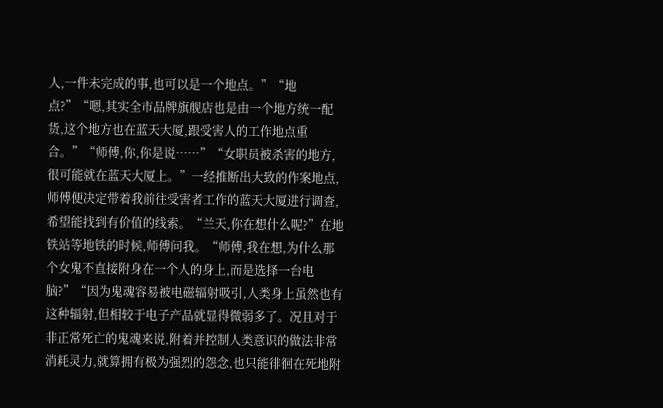人,一件未完成的事,也可以是一个地点。”“地点?”“嗯,其实全市品牌旗舰店也是由一个地方统一配货,这个地方也在蓝天大厦,跟受害人的工作地点重合。”“师傅,你,你是说……”“女职员被杀害的地方,很可能就在蓝天大厦上。”一经推断出大致的作案地点,师傅便决定带着我前往受害者工作的蓝天大厦进行调查,希望能找到有价值的线索。“兰天,你在想什么呢?”在地铁站等地铁的时候,师傅问我。“师傅,我在想,为什么那个女鬼不直接附身在一个人的身上,而是选择一台电脑?”“因为鬼魂容易被电磁辐射吸引,人类身上虽然也有这种辐射,但相较于电子产品就显得微弱多了。况且对于非正常死亡的鬼魂来说,附着并控制人类意识的做法非常消耗灵力,就算拥有极为强烈的怨念,也只能徘徊在死地附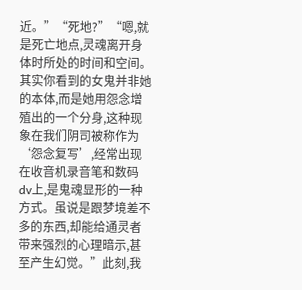近。”“死地?”“嗯,就是死亡地点,灵魂离开身体时所处的时间和空间。其实你看到的女鬼并非她的本体,而是她用怨念增殖出的一个分身,这种现象在我们阴司被称作为‘怨念复写’,经常出现在收音机录音笔和数码dv上,是鬼魂显形的一种方式。虽说是跟梦境差不多的东西,却能给通灵者带来强烈的心理暗示,甚至产生幻觉。”此刻,我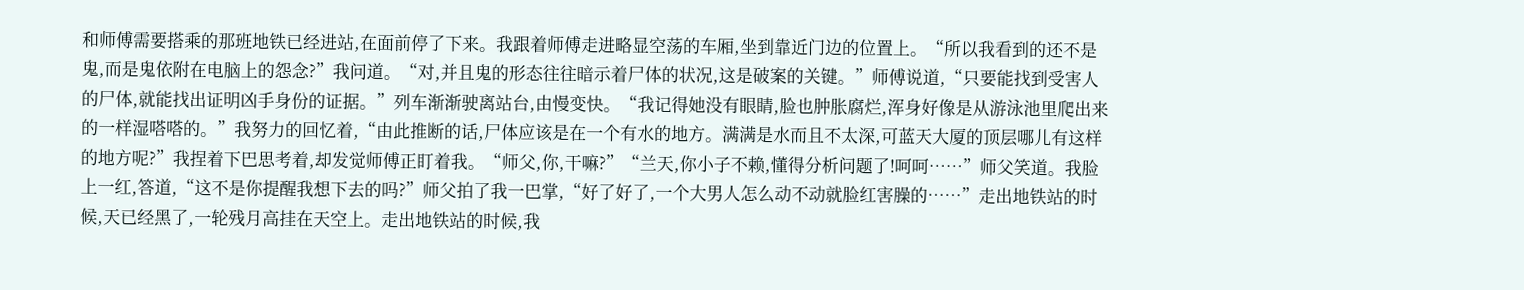和师傅需要搭乘的那班地铁已经进站,在面前停了下来。我跟着师傅走进略显空荡的车厢,坐到靠近门边的位置上。“所以我看到的还不是鬼,而是鬼依附在电脑上的怨念?”我问道。“对,并且鬼的形态往往暗示着尸体的状况,这是破案的关键。”师傅说道,“只要能找到受害人的尸体,就能找出证明凶手身份的证据。”列车渐渐驶离站台,由慢变快。“我记得她没有眼睛,脸也肿胀腐烂,浑身好像是从游泳池里爬出来的一样湿嗒嗒的。”我努力的回忆着,“由此推断的话,尸体应该是在一个有水的地方。满满是水而且不太深,可蓝天大厦的顶层哪儿有这样的地方呢?”我捏着下巴思考着,却发觉师傅正盯着我。“师父,你,干嘛?”“兰天,你小子不赖,懂得分析问题了!呵呵……”师父笑道。我脸上一红,答道,“这不是你提醒我想下去的吗?”师父拍了我一巴掌,“好了好了,一个大男人怎么动不动就脸红害臊的……”走出地铁站的时候,天已经黑了,一轮残月高挂在天空上。走出地铁站的时候,我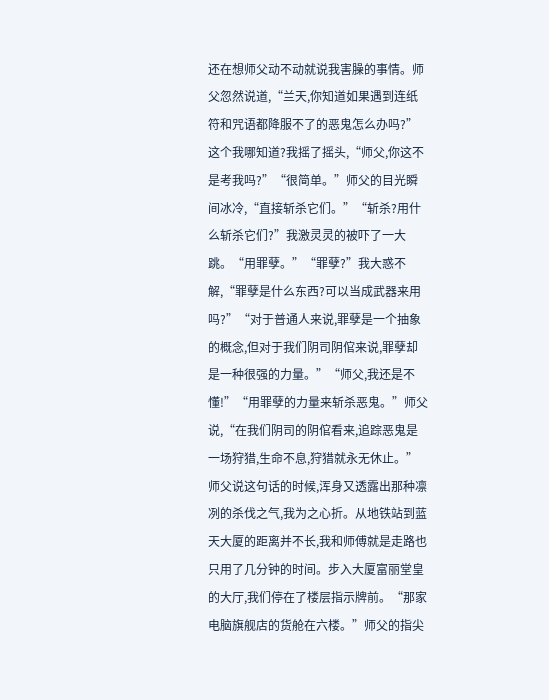还在想师父动不动就说我害臊的事情。师父忽然说道,“兰天,你知道如果遇到连纸符和咒语都降服不了的恶鬼怎么办吗?”这个我哪知道?我摇了摇头,“师父,你这不是考我吗?”“很简单。”师父的目光瞬间冰冷,“直接斩杀它们。”“斩杀?用什么斩杀它们?”我激灵灵的被吓了一大跳。“用罪孽。”“罪孽?”我大惑不解,“罪孽是什么东西?可以当成武器来用吗?”“对于普通人来说,罪孽是一个抽象的概念,但对于我们阴司阴倌来说,罪孽却是一种很强的力量。”“师父,我还是不懂!”“用罪孽的力量来斩杀恶鬼。”师父说,“在我们阴司的阴倌看来,追踪恶鬼是一场狩猎,生命不息,狩猎就永无休止。”师父说这句话的时候,浑身又透露出那种凛冽的杀伐之气,我为之心折。从地铁站到蓝天大厦的距离并不长,我和师傅就是走路也只用了几分钟的时间。步入大厦富丽堂皇的大厅,我们停在了楼层指示牌前。“那家电脑旗舰店的货舱在六楼。”师父的指尖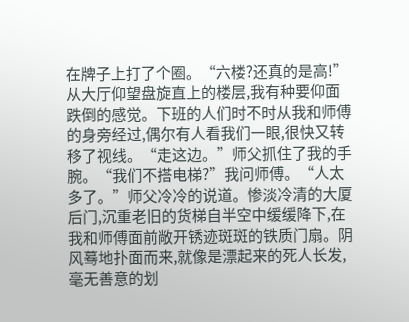在牌子上打了个圈。“六楼?还真的是高!”从大厅仰望盘旋直上的楼层,我有种要仰面跌倒的感觉。下班的人们时不时从我和师傅的身旁经过,偶尔有人看我们一眼,很快又转移了视线。“走这边。”师父抓住了我的手腕。“我们不搭电梯?”我问师傅。“人太多了。”师父冷冷的说道。惨淡冷清的大厦后门,沉重老旧的货梯自半空中缓缓降下,在我和师傅面前敞开锈迹斑斑的铁质门扇。阴风蓦地扑面而来,就像是漂起来的死人长发,毫无善意的划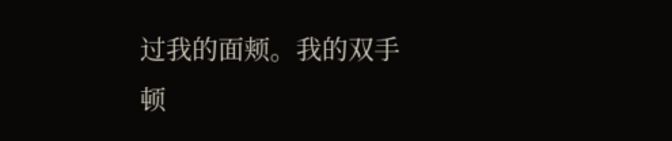过我的面颊。我的双手顿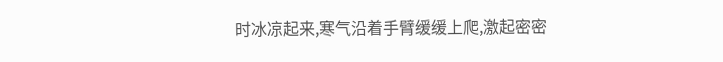时冰凉起来,寒气沿着手臂缓缓上爬,激起密密